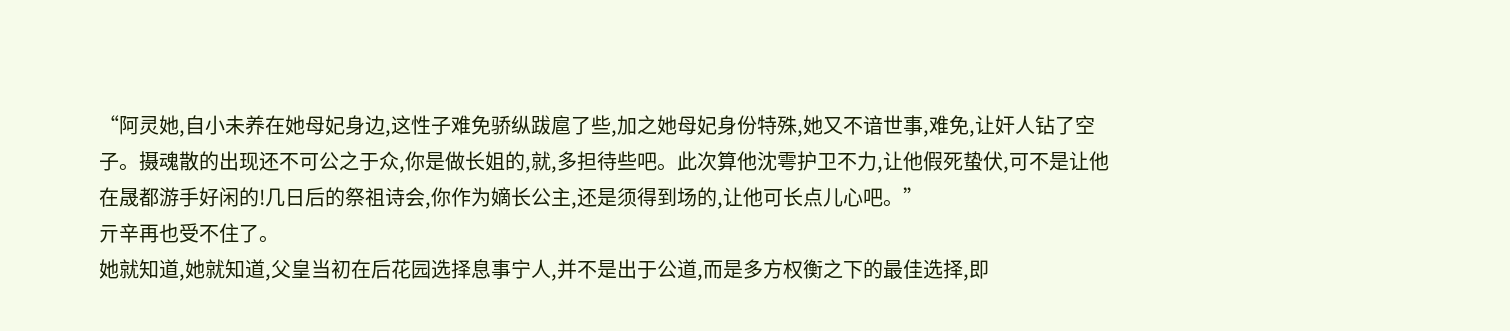“阿灵她,自小未养在她母妃身边,这性子难免骄纵跋扈了些,加之她母妃身份特殊,她又不谙世事,难免,让奸人钻了空子。摄魂散的出现还不可公之于众,你是做长姐的,就,多担待些吧。此次算他沈雩护卫不力,让他假死蛰伏,可不是让他在晟都游手好闲的!几日后的祭祖诗会,你作为嫡长公主,还是须得到场的,让他可长点儿心吧。”
亓辛再也受不住了。
她就知道,她就知道,父皇当初在后花园选择息事宁人,并不是出于公道,而是多方权衡之下的最佳选择,即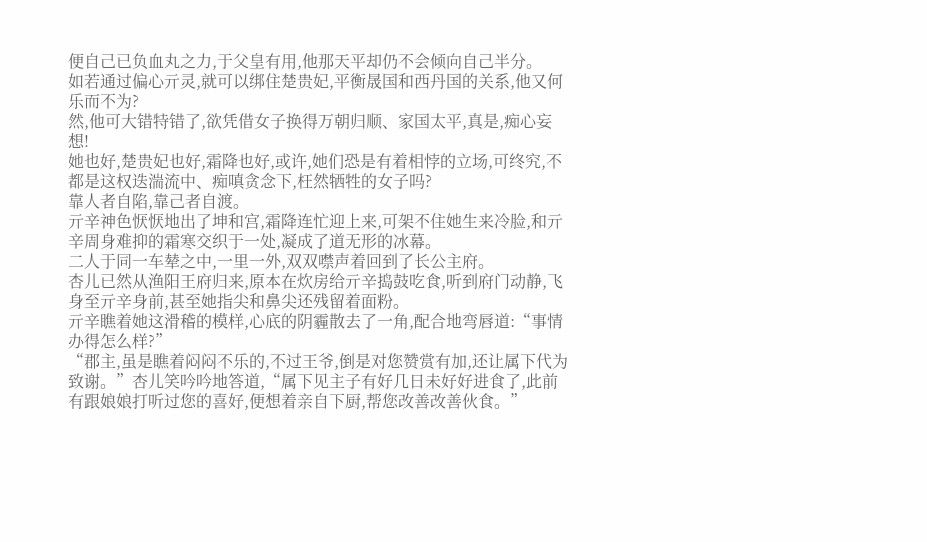便自己已负血丸之力,于父皇有用,他那天平却仍不会倾向自己半分。
如若通过偏心亓灵,就可以绑住楚贵妃,平衡晟国和西丹国的关系,他又何乐而不为?
然,他可大错特错了,欲凭借女子换得万朝归顺、家国太平,真是,痴心妄想!
她也好,楚贵妃也好,霜降也好,或许,她们恐是有着相悖的立场,可终究,不都是这权迭湍流中、痴嗔贪念下,枉然牺牲的女子吗?
靠人者自陷,靠己者自渡。
亓辛神色恹恹地出了坤和宫,霜降连忙迎上来,可架不住她生来冷脸,和亓辛周身难抑的霜寒交织于一处,凝成了道无形的冰幕。
二人于同一车辇之中,一里一外,双双噤声着回到了长公主府。
杏儿已然从渔阳王府归来,原本在炊房给亓辛捣鼓吃食,听到府门动静,飞身至亓辛身前,甚至她指尖和鼻尖还残留着面粉。
亓辛瞧着她这滑稽的模样,心底的阴霾散去了一角,配合地弯唇道:“事情办得怎么样?”
“郡主,虽是瞧着闷闷不乐的,不过王爷,倒是对您赞赏有加,还让属下代为致谢。”杏儿笑吟吟地答道,“属下见主子有好几日未好好进食了,此前有跟娘娘打听过您的喜好,便想着亲自下厨,帮您改善改善伙食。”